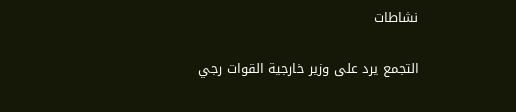نشاطات

التجمع يرد على وزير خارجية القوات رجي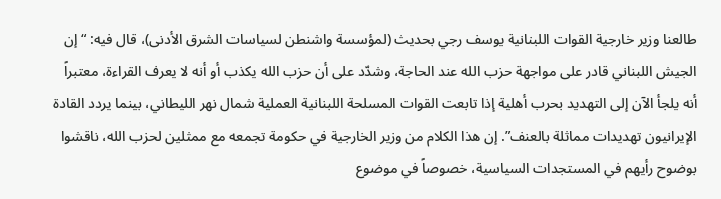طالعنا وزير خارجية القوات اللبنانية يوسف رجي بحديث (لمؤسسة واشنطن لسياسات الشرق الأدنى)، قال فيه: “إن الجيش اللبناني قادر على مواجهة حزب الله عند الحاجة، وشدّد على أن حزب الله يكذب أو أنه لا يعرف القراءة، معتبراً أنه يلجأ الآن إلى التهديد بحرب أهلية إذا تابعت القوات المسلحة اللبنانية العملية شمال نهر الليطاني، بينما يردد القادة الإيرانيون تهديدات مماثلة بالعنف”. إن هذا الكلام من وزير الخارجية في حكومة تجمعه مع ممثلين لحزب الله، ناقشوا بوضوح رأيهم في المستجدات السياسية، خصوصاً في موضوع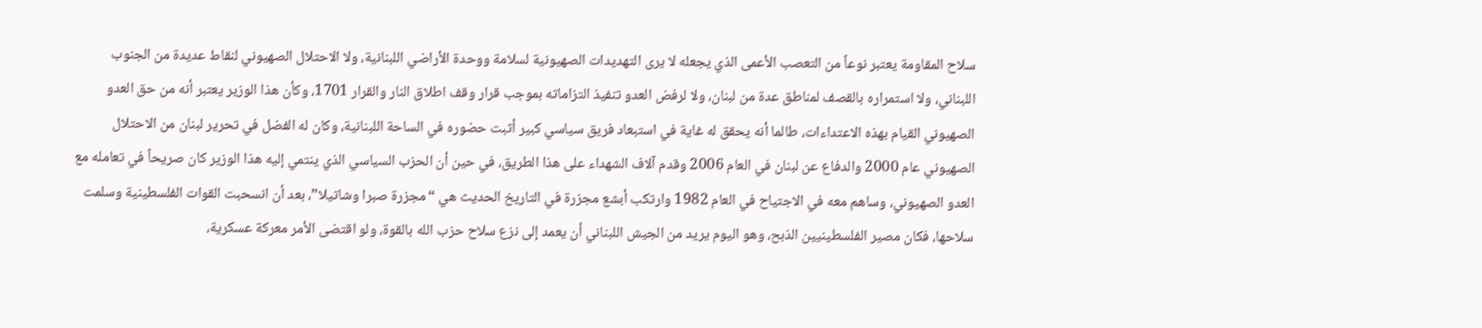سلاح المقاومة يعتبر نوعاً من التعصب الأعمى الذي يجعله لا يرى التهديدات الصهيونية لسلامة ووحدة الأراضي اللبنانية، ولا الاحتلال الصهيوني لنقاط عديدة من الجنوب اللبناني، ولا استمراره بالقصف لمناطق عدة من لبنان، ولا لرفض العدو تنفيذ التزاماته بموجب قرار وقف اطلاق النار والقرار 1701، وكأن هذا الوزير يعتبر أنه من حق العدو الصهيوني القيام بهذه الاعتداءات، طالما أنه يحقق له غاية في استبعاد فريق سياسي كبير أثبت حضوره في الساحة اللبنانية، وكان له الفضل في تحرير لبنان من الاحتلال الصهيوني عام 2000 والدفاع عن لبنان في العام 2006 وقدم آلاف الشهداء على هذا الطريق، في حين أن الحزب السياسي الذي ينتمي إليه هذا الوزير كان صريحاً في تعامله مع العدو الصهيوني، وساهم معه في الاجتياح في العام 1982 وارتكب أبشع مجزرة في التاريخ الحديث هي “مجزرة صبرا وشاتيلا”، بعد أن انسحبت القوات الفلسطينية وسلمت سلاحها، فكان مصير الفلسطينيين الذبح، وهو اليوم يريد من الجيش اللبناني أن يعمد إلى نزع سلاح حزب الله بالقوة، ولو اقتضى الأمر معركة عسكرية،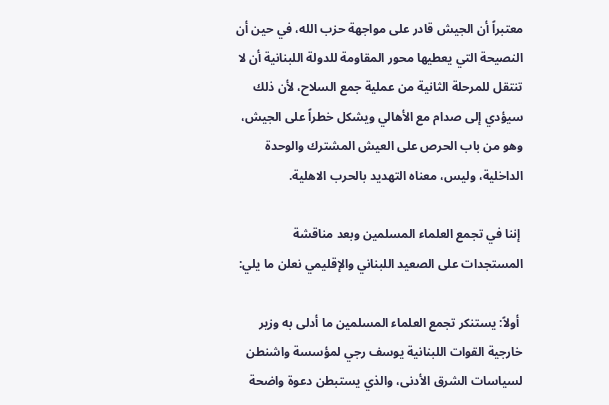معتبراً أن الجيش قادر على مواجهة حزب الله، في حين أن النصيحة التي يعطيها محور المقاومة للدولة اللبنانية أن لا تنتقل للمرحلة الثانية من عملية جمع السلاح، لأن ذلك سيؤدي إلى صدام مع الأهالي ويشكل خطراً على الجيش، وهو من باب الحرص على العيش المشترك والوحدة الداخلية، وليس، معناه التهديد بالحرب الاهلية.

 إننا في تجمع العلماء المسلمين وبعد مناقشة المستجدات على الصعيد اللبناني والإقليمي نعلن ما يلي:

 أولاً: يستنكر تجمع العلماء المسلمين ما أدلى به وزير خارجية القوات اللبنانية يوسف رجي لمؤسسة واشنطن لسياسات الشرق الأدنى، والذي يستبطن دعوة واضحة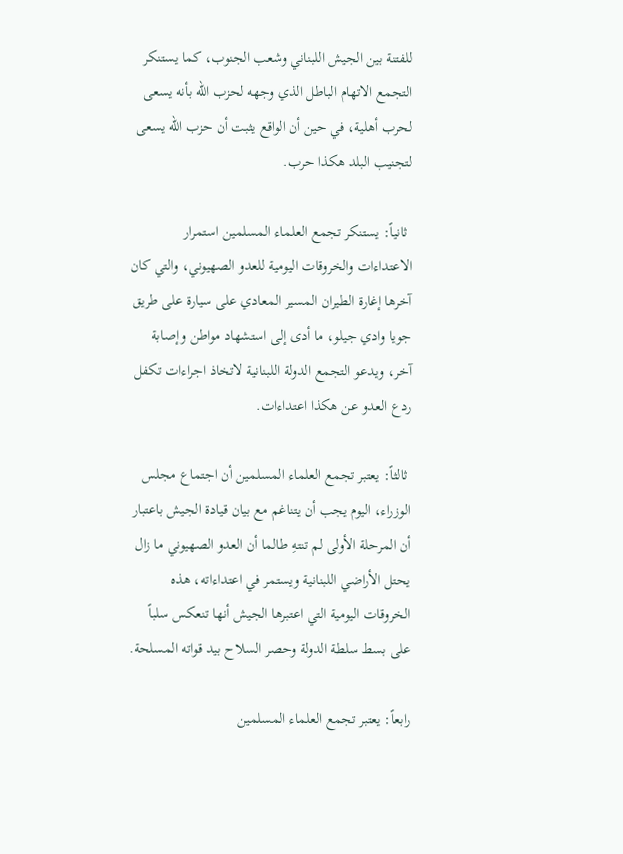للفتنة بين الجيش اللبناني وشعب الجنوب، كما يستنكر التجمع الاتهام الباطل الذي وجهه لحزب الله بأنه يسعى لحرب أهلية، في حين أن الواقع يثبت أن حزب الله يسعى لتجنيب البلد هكذا حرب.

 ثانياً: يستنكر تجمع العلماء المسلمين استمرار الاعتداءات والخروقات اليومية للعدو الصهيوني، والتي كان آخرها إغارة الطيران المسير المعادي على سيارة على طريق جويا وادي جيلو، ما أدى إلى استشهاد مواطن وإصابة آخر، ويدعو التجمع الدولة اللبنانية لاتخاذ اجراءات تكفل ردع العدو عن هكذا اعتداءات.

 ثالثاً: يعتبر تجمع العلماء المسلمين أن اجتماع مجلس الوزراء، اليوم يجب أن يتناغم مع بيان قيادة الجيش باعتبار أن المرحلة الأولى لم تنتهِ طالما أن العدو الصهيوني ما زال يحتل الأراضي اللبنانية ويستمر في اعتداءاته، هذه الخروقات اليومية التي اعتبرها الجيش أنها تنعكس سلباً على بسط سلطة الدولة وحصر السلاح بيد قواته المسلحة.

رابعاً: يعتبر تجمع العلماء المسلمين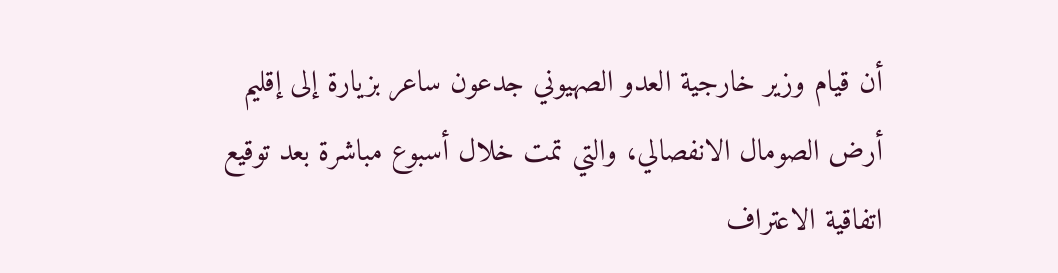أن قيام وزير خارجية العدو الصهيوني جدعون ساعر بزيارة إلى إقليم أرض الصومال الانفصالي، والتي تمت خلال أسبوع مباشرة بعد توقيع اتفاقية الاعتراف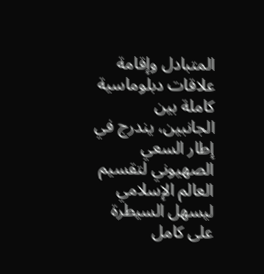المتبادل وإقامة علاقات دبلوماسية كاملة بين الجانبين، يندرج في إطار السعي الصهيوني لتقسيم العالم الإسلامي ليسهل السيطرة على كامل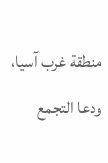منطقة غرب آسيا، ودعا التجمع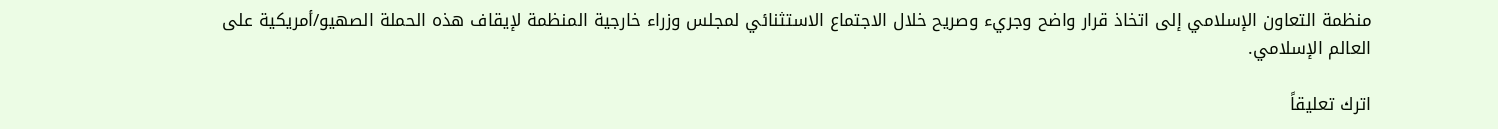منظمة التعاون الإسلامي إلى اتخاذ قرار واضح وجريء وصريح خلال الاجتماع الاستثنائي لمجلس وزراء خارجية المنظمة لإيقاف هذه الحملة الصهيو/أمريكية على العالم الإسلامي.

اترك تعليقاً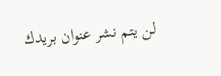لن يتم نشر عنوان بريدك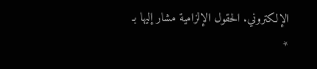الإلكتروني. الحقول الإلزامية مشار إليها بـ *